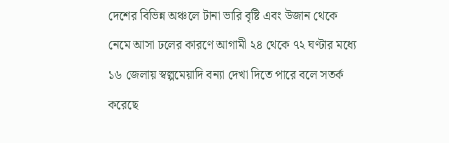দেশের বিভিন্ন অঞ্চলে টানা ভারি বৃষ্টি এবং উজান থেকে নেমে আসা ঢলের কারণে আগামী ২৪ থেকে ৭২ ঘণ্টার মধ্যে ১৬ জেলায় স্বল্পমেয়াদি বন্যা দেখা দিতে পারে বলে সতর্ক করেছে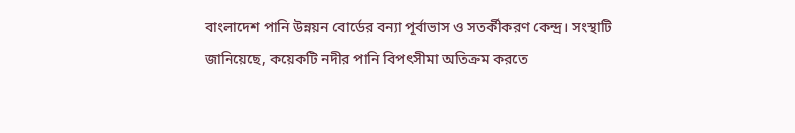বাংলাদেশ পানি উন্নয়ন বোর্ডের বন্যা পূর্বাভাস ও সতর্কীকরণ কেন্দ্র। সংস্থাটি জানিয়েছে, কয়েকটি নদীর পানি বিপৎসীমা অতিক্রম করতে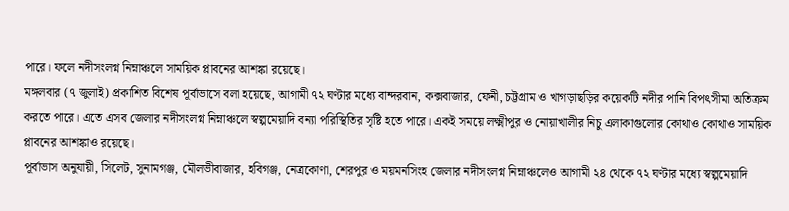পারে। ফলে নদীসংলগ্ন নিম্নাঞ্চলে সাময়িক প্লাবনের আশঙ্কা রয়েছে।
মঙ্গলবার (৭ জুলাই) প্রকাশিত বিশেষ পূর্বাভাসে বলা হয়েছে, আগামী ৭২ ঘণ্টার মধ্যে বান্দরবান, কক্সবাজার, ফেনী, চট্টগ্রাম ও খাগড়াছড়ির কয়েকটি নদীর পানি বিপৎসীমা অতিক্রম করতে পারে। এতে এসব জেলার নদীসংলগ্ন নিম্নাঞ্চলে স্বল্পমেয়াদি বন্যা পরিস্থিতির সৃষ্টি হতে পারে। একই সময়ে লক্ষ্মীপুর ও নোয়াখালীর নিচু এলাকাগুলোর কোথাও কোথাও সাময়িক প্লাবনের আশঙ্কাও রয়েছে।
পূর্বাভাস অনুযায়ী, সিলেট, সুনামগঞ্জ, মৌলভীবাজার, হবিগঞ্জ, নেত্রকোণা, শেরপুর ও ময়মনসিংহ জেলার নদীসংলগ্ন নিম্নাঞ্চলেও আগামী ২৪ থেকে ৭২ ঘণ্টার মধ্যে স্বল্পমেয়াদি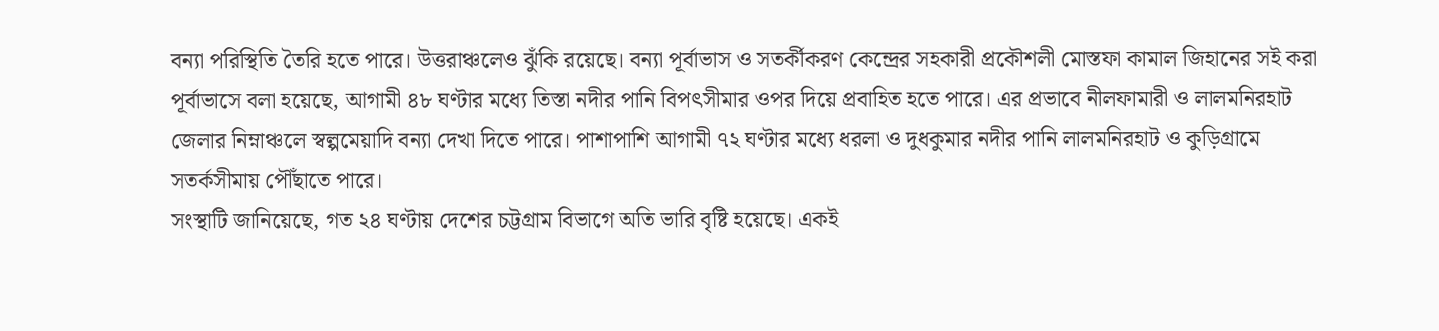বন্যা পরিস্থিতি তৈরি হতে পারে। উত্তরাঞ্চলেও ঝুঁকি রয়েছে। বন্যা পূর্বাভাস ও সতর্কীকরণ কেন্দ্রের সহকারী প্রকৌশলী মোস্তফা কামাল জিহানের সই করা পূর্বাভাসে বলা হয়েছে, আগামী ৪৮ ঘণ্টার মধ্যে তিস্তা নদীর পানি বিপৎসীমার ওপর দিয়ে প্রবাহিত হতে পারে। এর প্রভাবে নীলফামারী ও লালমনিরহাট জেলার নিম্নাঞ্চলে স্বল্পমেয়াদি বন্যা দেখা দিতে পারে। পাশাপাশি আগামী ৭২ ঘণ্টার মধ্যে ধরলা ও দুধকুমার নদীর পানি লালমনিরহাট ও কুড়িগ্রামে সতর্কসীমায় পৌঁছাতে পারে।
সংস্থাটি জানিয়েছে, গত ২৪ ঘণ্টায় দেশের চট্টগ্রাম বিভাগে অতি ভারি বৃষ্টি হয়েছে। একই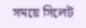সময়ে সিলেট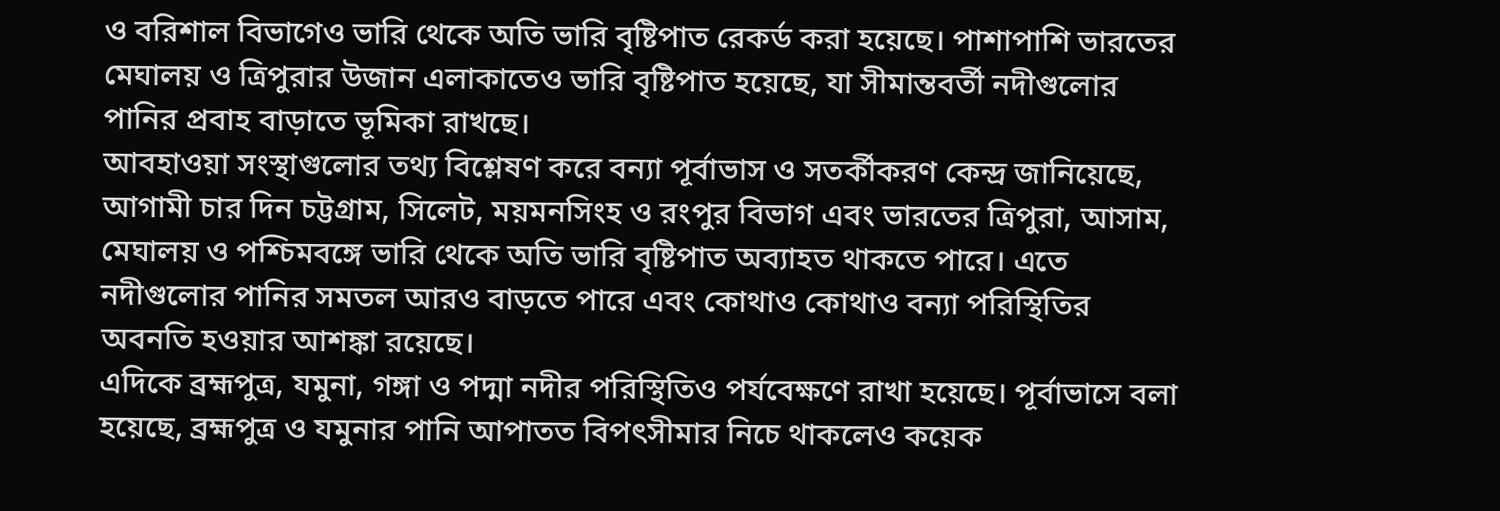ও বরিশাল বিভাগেও ভারি থেকে অতি ভারি বৃষ্টিপাত রেকর্ড করা হয়েছে। পাশাপাশি ভারতের মেঘালয় ও ত্রিপুরার উজান এলাকাতেও ভারি বৃষ্টিপাত হয়েছে, যা সীমান্তবর্তী নদীগুলোর পানির প্রবাহ বাড়াতে ভূমিকা রাখছে।
আবহাওয়া সংস্থাগুলোর তথ্য বিশ্লেষণ করে বন্যা পূর্বাভাস ও সতর্কীকরণ কেন্দ্র জানিয়েছে, আগামী চার দিন চট্টগ্রাম, সিলেট, ময়মনসিংহ ও রংপুর বিভাগ এবং ভারতের ত্রিপুরা, আসাম, মেঘালয় ও পশ্চিমবঙ্গে ভারি থেকে অতি ভারি বৃষ্টিপাত অব্যাহত থাকতে পারে। এতে নদীগুলোর পানির সমতল আরও বাড়তে পারে এবং কোথাও কোথাও বন্যা পরিস্থিতির অবনতি হওয়ার আশঙ্কা রয়েছে।
এদিকে ব্রহ্মপুত্র, যমুনা, গঙ্গা ও পদ্মা নদীর পরিস্থিতিও পর্যবেক্ষণে রাখা হয়েছে। পূর্বাভাসে বলা হয়েছে, ব্রহ্মপুত্র ও যমুনার পানি আপাতত বিপৎসীমার নিচে থাকলেও কয়েক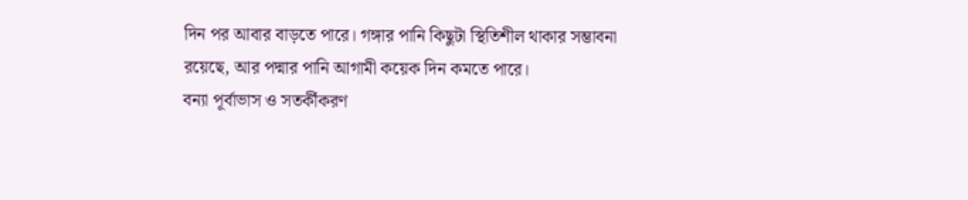দিন পর আবার বাড়তে পারে। গঙ্গার পানি কিছুটা স্থিতিশীল থাকার সম্ভাবনা রয়েছে, আর পদ্মার পানি আগামী কয়েক দিন কমতে পারে।
বন্যা পূর্বাভাস ও সতর্কীকরণ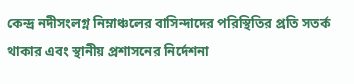কেন্দ্র নদীসংলগ্ন নিম্নাঞ্চলের বাসিন্দাদের পরিস্থিতির প্রতি সতর্ক থাকার এবং স্থানীয় প্রশাসনের নির্দেশনা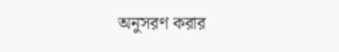অনুসরণ করার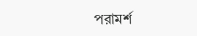পরামর্শ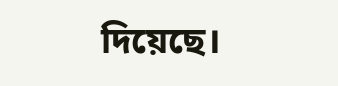দিয়েছে।